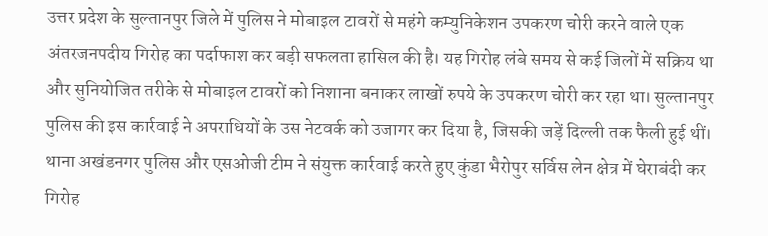उत्तर प्रदेश के सुल्तानपुर जिले में पुलिस ने मोबाइल टावरों से महंगे कम्युनिकेशन उपकरण चोरी करने वाले एक अंतरजनपदीय गिरोह का पर्दाफाश कर बड़ी सफलता हासिल की है। यह गिरोह लंबे समय से कई जिलों में सक्रिय था और सुनियोजित तरीके से मोबाइल टावरों को निशाना बनाकर लाखों रुपये के उपकरण चोरी कर रहा था। सुल्तानपुर पुलिस की इस कार्रवाई ने अपराधियों के उस नेटवर्क को उजागर कर दिया है, जिसकी जड़ें दिल्ली तक फैली हुई थीं।
थाना अखंडनगर पुलिस और एसओजी टीम ने संयुक्त कार्रवाई करते हुए कुंडा भैरोपुर सर्विस लेन क्षेत्र में घेराबंदी कर गिरोह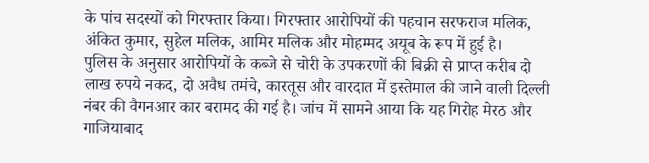के पांच सदस्यों को गिरफ्तार किया। गिरफ्तार आरोपियों की पहचान सरफराज मलिक, अंकित कुमार, सुहेल मलिक, आमिर मलिक और मोहम्मद अयूब के रूप में हुई है।
पुलिस के अनुसार आरोपियों के कब्जे से चोरी के उपकरणों की बिक्री से प्राप्त करीब दो लाख रुपये नकद, दो अवैध तमंचे, कारतूस और वारदात में इस्तेमाल की जाने वाली दिल्ली नंबर की वैगनआर कार बरामद की गई है। जांच में सामने आया कि यह गिरोह मेरठ और गाजियाबाद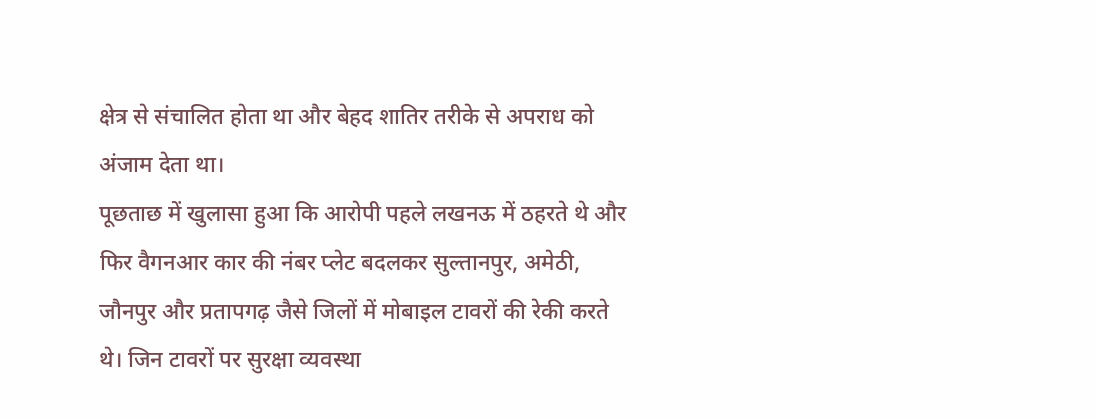क्षेत्र से संचालित होता था और बेहद शातिर तरीके से अपराध को अंजाम देता था।
पूछताछ में खुलासा हुआ कि आरोपी पहले लखनऊ में ठहरते थे और फिर वैगनआर कार की नंबर प्लेट बदलकर सुल्तानपुर, अमेठी, जौनपुर और प्रतापगढ़ जैसे जिलों में मोबाइल टावरों की रेकी करते थे। जिन टावरों पर सुरक्षा व्यवस्था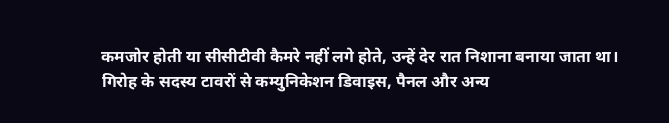कमजोर होती या सीसीटीवी कैमरे नहीं लगे होते, उन्हें देर रात निशाना बनाया जाता था।
गिरोह के सदस्य टावरों से कम्युनिकेशन डिवाइस, पैनल और अन्य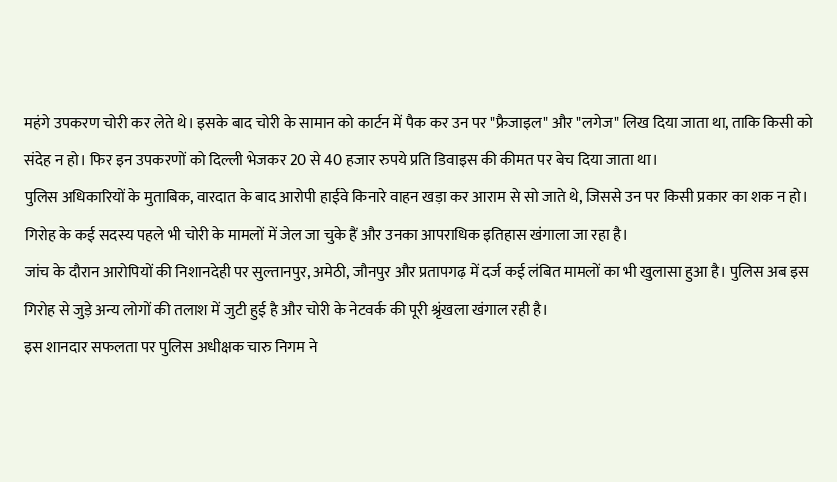महंगे उपकरण चोरी कर लेते थे। इसके बाद चोरी के सामान को कार्टन में पैक कर उन पर "फ्रैजाइल" और "लगेज" लिख दिया जाता था, ताकि किसी को संदेह न हो। फिर इन उपकरणों को दिल्ली भेजकर 20 से 40 हजार रुपये प्रति डिवाइस की कीमत पर बेच दिया जाता था।
पुलिस अधिकारियों के मुताबिक, वारदात के बाद आरोपी हाईवे किनारे वाहन खड़ा कर आराम से सो जाते थे, जिससे उन पर किसी प्रकार का शक न हो। गिरोह के कई सदस्य पहले भी चोरी के मामलों में जेल जा चुके हैं और उनका आपराधिक इतिहास खंगाला जा रहा है।
जांच के दौरान आरोपियों की निशानदेही पर सुल्तानपुर, अमेठी, जौनपुर और प्रतापगढ़ में दर्ज कई लंबित मामलों का भी खुलासा हुआ है। पुलिस अब इस गिरोह से जुड़े अन्य लोगों की तलाश में जुटी हुई है और चोरी के नेटवर्क की पूरी श्रृंखला खंगाल रही है।
इस शानदार सफलता पर पुलिस अधीक्षक चारु निगम ने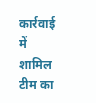कार्रवाई में शामिल टीम का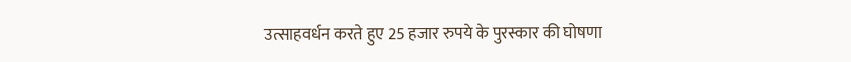उत्साहवर्धन करते हुए 25 हजार रुपये के पुरस्कार की घोषणा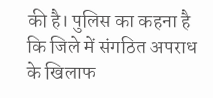की है। पुलिस का कहना है कि जिले में संगठित अपराध के खिलाफ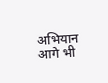अभियान आगे भी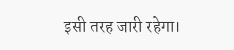इसी तरह जारी रहेगा।